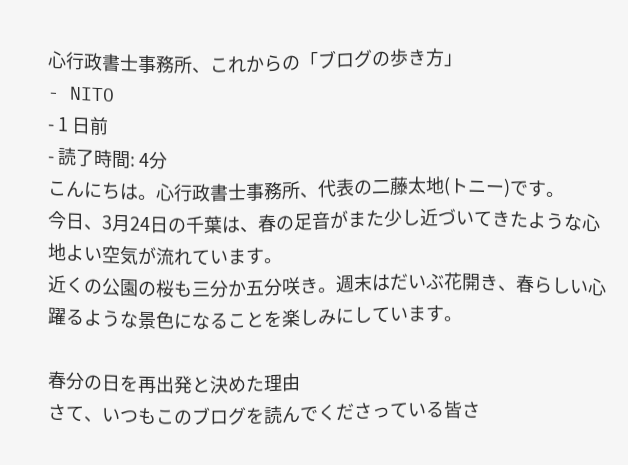心行政書士事務所、これからの「ブログの歩き方」
- NITO
- 1 日前
- 読了時間: 4分
こんにちは。心行政書士事務所、代表の二藤太地(トニー)です。
今日、3月24日の千葉は、春の足音がまた少し近づいてきたような心地よい空気が流れています。
近くの公園の桜も三分か五分咲き。週末はだいぶ花開き、春らしい心躍るような景色になることを楽しみにしています。

春分の日を再出発と決めた理由
さて、いつもこのブログを読んでくださっている皆さ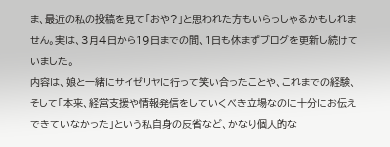ま、最近の私の投稿を見て「おや?」と思われた方もいらっしゃるかもしれません。実は、3月4日から19日までの間、1日も休まずブログを更新し続けていました。
内容は、娘と一緒にサイゼリヤに行って笑い合ったことや、これまでの経験、そして「本来、経営支援や情報発信をしていくべき立場なのに十分にお伝えできていなかった」という私自身の反省など、かなり個人的な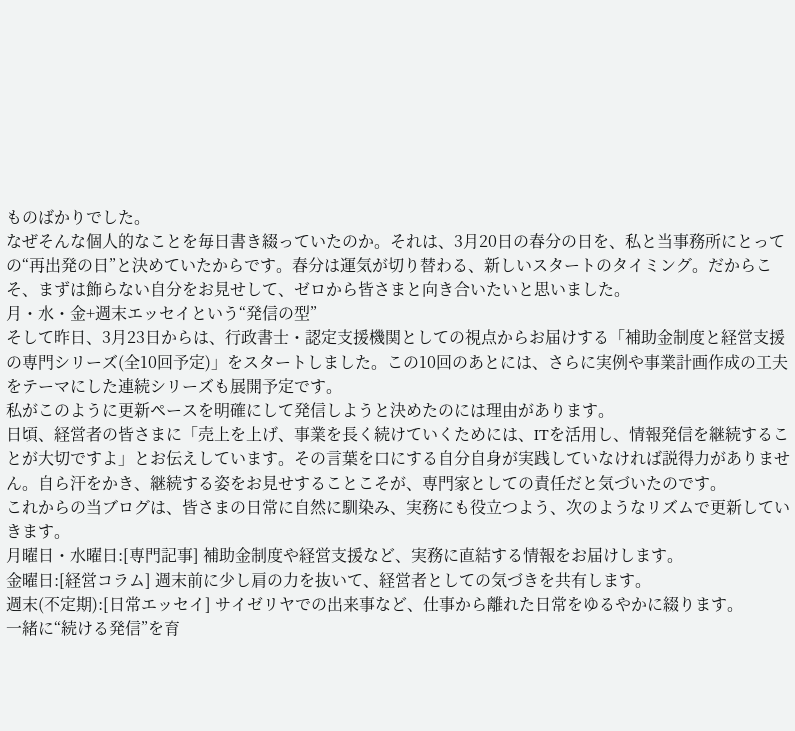ものばかりでした。
なぜそんな個人的なことを毎日書き綴っていたのか。それは、3月20日の春分の日を、私と当事務所にとっての“再出発の日”と決めていたからです。春分は運気が切り替わる、新しいスタートのタイミング。だからこそ、まずは飾らない自分をお見せして、ゼロから皆さまと向き合いたいと思いました。
月・水・金+週末エッセイという“発信の型”
そして昨日、3月23日からは、行政書士・認定支援機関としての視点からお届けする「補助金制度と経営支援の専門シリーズ(全10回予定)」をスタートしました。この10回のあとには、さらに実例や事業計画作成の工夫をテーマにした連続シリーズも展開予定です。
私がこのように更新ペースを明確にして発信しようと決めたのには理由があります。
日頃、経営者の皆さまに「売上を上げ、事業を長く続けていくためには、ITを活用し、情報発信を継続することが大切ですよ」とお伝えしています。その言葉を口にする自分自身が実践していなければ説得力がありません。自ら汗をかき、継続する姿をお見せすることこそが、専門家としての責任だと気づいたのです。
これからの当ブログは、皆さまの日常に自然に馴染み、実務にも役立つよう、次のようなリズムで更新していきます。
月曜日・水曜日:[専門記事] 補助金制度や経営支援など、実務に直結する情報をお届けします。
金曜日:[経営コラム] 週末前に少し肩の力を抜いて、経営者としての気づきを共有します。
週末(不定期):[日常エッセイ] サイゼリヤでの出来事など、仕事から離れた日常をゆるやかに綴ります。
一緒に“続ける発信”を育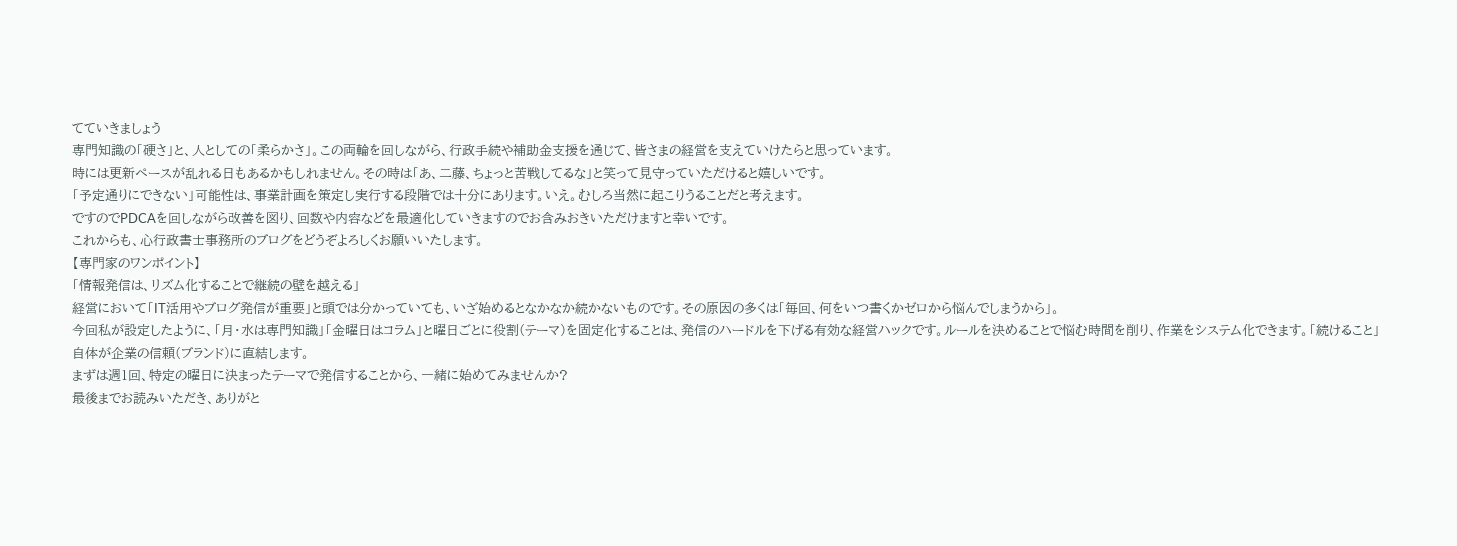てていきましょう
専門知識の「硬さ」と、人としての「柔らかさ」。この両輪を回しながら、行政手続や補助金支援を通じて、皆さまの経営を支えていけたらと思っています。
時には更新ペースが乱れる日もあるかもしれません。その時は「あ、二藤、ちょっと苦戦してるな」と笑って見守っていただけると嬉しいです。
「予定通りにできない」可能性は、事業計画を策定し実行する段階では十分にあります。いえ。むしろ当然に起こりうることだと考えます。
ですのでPDCAを回しながら改善を図り、回数や内容などを最適化していきますのでお含みおきいただけますと幸いです。
これからも、心行政書士事務所のブログをどうぞよろしくお願いいたします。
【専門家のワンポイント】
「情報発信は、リズム化することで継続の壁を越える」
経営において「IT活用やブログ発信が重要」と頭では分かっていても、いざ始めるとなかなか続かないものです。その原因の多くは「毎回、何をいつ書くかゼロから悩んでしまうから」。
今回私が設定したように、「月・水は専門知識」「金曜日はコラム」と曜日ごとに役割(テーマ)を固定化することは、発信のハードルを下げる有効な経営ハックです。ルールを決めることで悩む時間を削り、作業をシステム化できます。「続けること」自体が企業の信頼(ブランド)に直結します。
まずは週1回、特定の曜日に決まったテーマで発信することから、一緒に始めてみませんか?
最後までお読みいただき、ありがと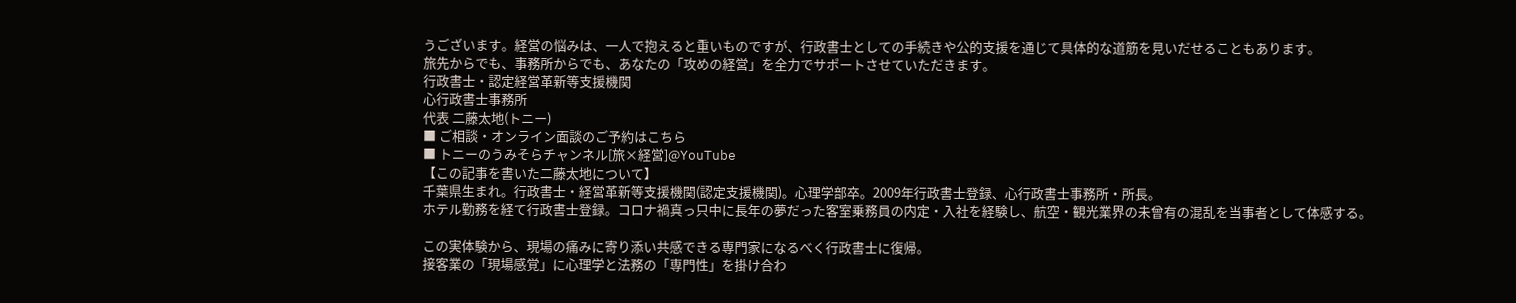うございます。経営の悩みは、一人で抱えると重いものですが、行政書士としての手続きや公的支援を通じて具体的な道筋を見いだせることもあります。
旅先からでも、事務所からでも、あなたの「攻めの経営」を全力でサポートさせていただきます。
行政書士・認定経営革新等支援機関
心行政書士事務所
代表 二藤太地(トニー)
■ ご相談・オンライン面談のご予約はこちら
■ トニーのうみそらチャンネル[旅×経営]@YouTube
【この記事を書いた二藤太地について】
千葉県生まれ。行政書士・経営革新等支援機関(認定支援機関)。心理学部卒。2009年行政書士登録、心行政書士事務所・所長。
ホテル勤務を経て行政書士登録。コロナ禍真っ只中に長年の夢だった客室乗務員の内定・入社を経験し、航空・観光業界の未曾有の混乱を当事者として体感する。

この実体験から、現場の痛みに寄り添い共感できる専門家になるべく行政書士に復帰。
接客業の「現場感覚」に心理学と法務の「専門性」を掛け合わ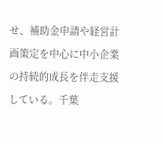せ、補助金申請や経営計画策定を中心に中小企業の持続的成長を伴走支援している。千葉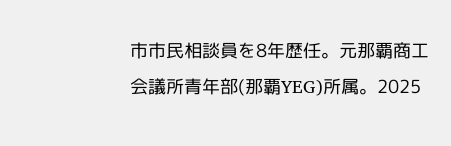市市民相談員を8年歴任。元那覇商工会議所青年部(那覇YEG)所属。2025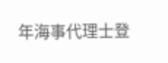年海事代理士登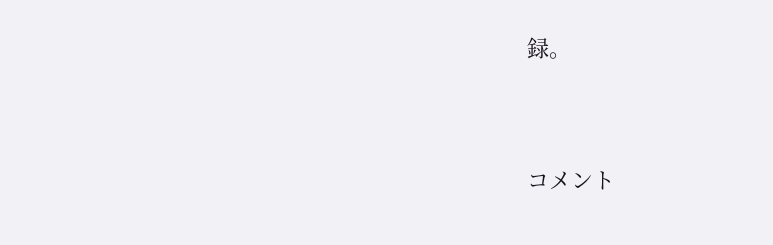録。




コメント